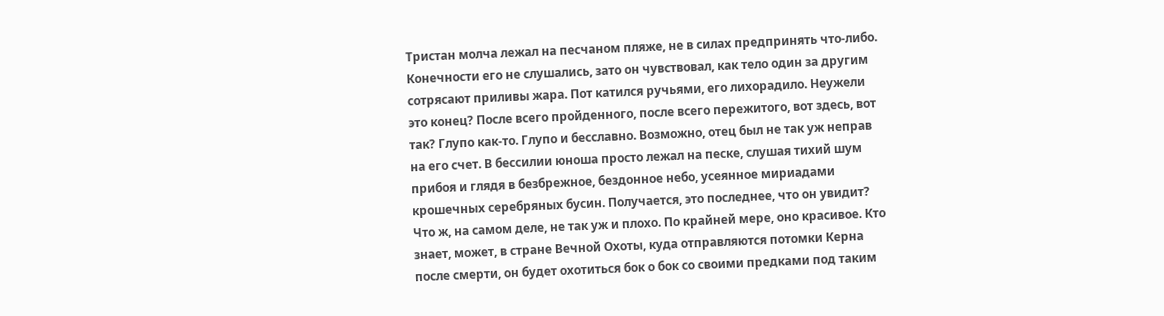Тристан молча лежал на песчаном пляже, не в силах предпринять что-либо. Конечности его не слушались, зато он чувствовал, как тело один за другим сотрясают приливы жара. Пот катился ручьями, его лихорадило. Неужели это конец? После всего пройденного, после всего пережитого, вот здесь, вот так? Глупо как-то. Глупо и бесславно. Возможно, отец был не так уж неправ на его счет. В бессилии юноша просто лежал на песке, слушая тихий шум прибоя и глядя в безбрежное, бездонное небо, усеянное мириадами крошечных серебряных бусин. Получается, это последнее, что он увидит? Что ж, на самом деле, не так уж и плохо. По крайней мере, оно красивое. Кто знает, может, в стране Вечной Охоты, куда отправляются потомки Керна после смерти, он будет охотиться бок о бок со своими предками под таким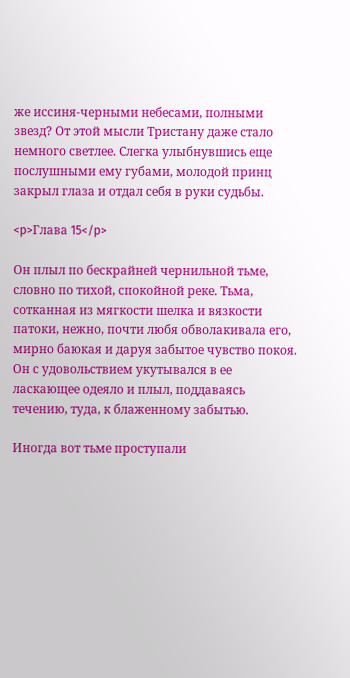же иссиня-черными небесами, полными звезд? От этой мысли Тристану даже стало немного светлее. Слегка улыбнувшись еще послушными ему губами, молодой принц закрыл глаза и отдал себя в руки судьбы.

<p>Глава 15</p>

Он плыл по бескрайней чернильной тьме, словно по тихой, спокойной реке. Тьма, сотканная из мягкости шелка и вязкости патоки, нежно, почти любя обволакивала его, мирно баюкая и даруя забытое чувство покоя. Он с удовольствием укутывался в ее ласкающее одеяло и плыл, поддаваясь течению, туда, к блаженному забытью.

Иногда вот тьме проступали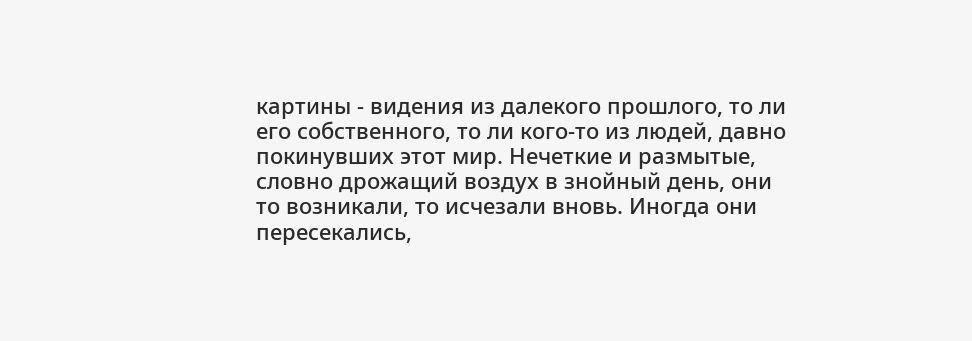картины - видения из далекого прошлого, то ли его собственного, то ли кого-то из людей, давно покинувших этот мир. Нечеткие и размытые, словно дрожащий воздух в знойный день, они то возникали, то исчезали вновь. Иногда они пересекались,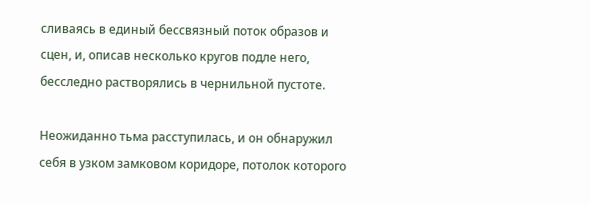сливаясь в единый бессвязный поток образов и сцен, и, описав несколько кругов подле него, бесследно растворялись в чернильной пустоте.

Неожиданно тьма расступилась, и он обнаружил себя в узком замковом коридоре, потолок которого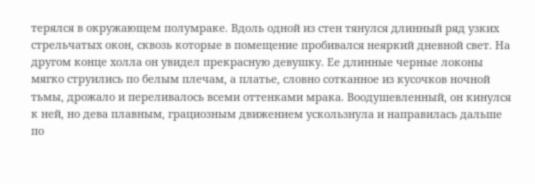терялся в окружающем полумраке. Вдоль одной из стен тянулся длинный ряд узких стрельчатых окон, сквозь которые в помещение пробивался неяркий дневной свет. На другом конце холла он увидел прекрасную девушку. Ее длинные черные локоны мягко струились по белым плечам, а платье, словно сотканное из кусочков ночной тьмы, дрожало и переливалось всеми оттенками мрака. Воодушевленный, он кинулся к ней, но дева плавным, грациозным движением ускользнула и направилась дальше по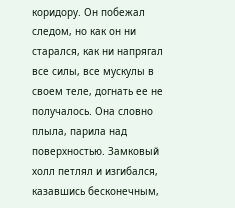коридору. Он побежал следом, но как он ни старался, как ни напрягал все силы, все мускулы в своем теле, догнать ее не получалось. Она словно плыла, парила над поверхностью. Замковый  холл петлял и изгибался, казавшись бесконечным,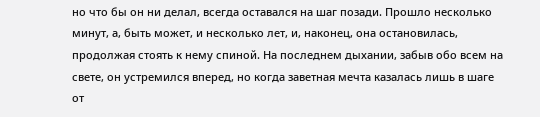но что бы он ни делал, всегда оставался на шаг позади. Прошло несколько минут, а, быть может, и несколько лет, и, наконец, она остановилась, продолжая стоять к нему спиной. На последнем дыхании, забыв обо всем на свете, он устремился вперед, но когда заветная мечта казалась лишь в шаге от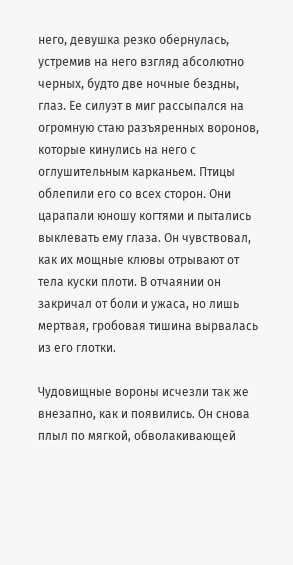него, девушка резко обернулась, устремив на него взгляд абсолютно черных, будто две ночные бездны, глаз. Ее силуэт в миг рассыпался на огромную стаю разъяренных воронов, которые кинулись на него с оглушительным карканьем. Птицы облепили его со всех сторон. Они царапали юношу когтями и пытались выклевать ему глаза. Он чувствовал, как их мощные клювы отрывают от тела куски плоти. В отчаянии он закричал от боли и ужаса, но лишь мертвая, гробовая тишина вырвалась из его глотки.

Чудовищные вороны исчезли так же внезапно, как и появились. Он снова плыл по мягкой, обволакивающей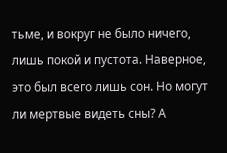тьме, и вокруг не было ничего, лишь покой и пустота. Наверное, это был всего лишь сон. Но могут ли мертвые видеть сны? А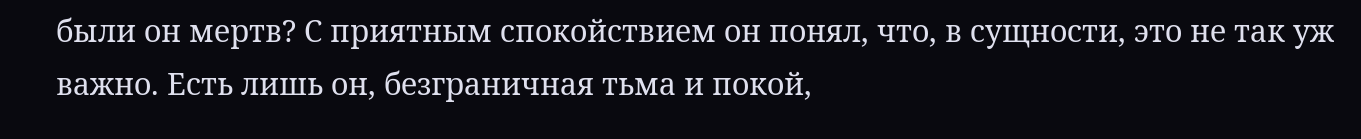были он мертв? С приятным спокойствием он понял, что, в сущности, это не так уж важно. Есть лишь он, безграничная тьма и покой,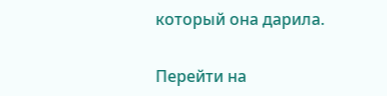который она дарила.

Перейти на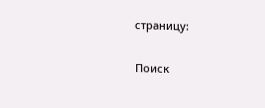страницу:

Поиск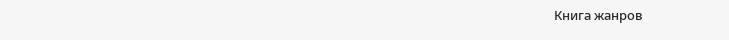Книга жанров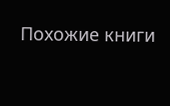Похожие книги